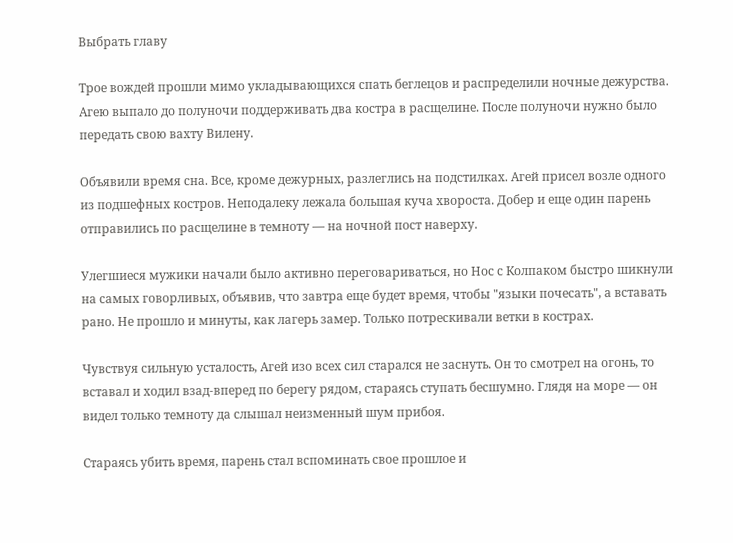Выбрать главу

Трое вождей прошли мимо укладывающихся спать беглецов и распределили ночные дежурства. Агею выпало до полуночи поддерживать два костра в расщелине. После полуночи нужно было передать свою вахту Вилену.

Объявили время сна. Все, кроме дежурных, разлеглись на подстилках. Агей присел возле одного из подшефных костров. Неподалеку лежала большая куча хвороста. Добер и еще один парень отправились по расщелине в темноту — на ночной пост наверху.

Улегшиеся мужики начали было активно переговариваться, но Нос с Колпаком быстро шикнули на самых говорливых, объявив, что завтра еще будет время, чтобы "языки почесать", а вставать рано. Не прошло и минуты, как лагерь замер. Только потрескивали ветки в кострах.

Чувствуя сильную усталость, Агей изо всех сил старался не заснуть. Он то смотрел на огонь, то вставал и ходил взад-вперед по берегу рядом, стараясь ступать бесшумно. Глядя на море — он видел только темноту да слышал неизменный шум прибоя.

Стараясь убить время, парень стал вспоминать свое прошлое и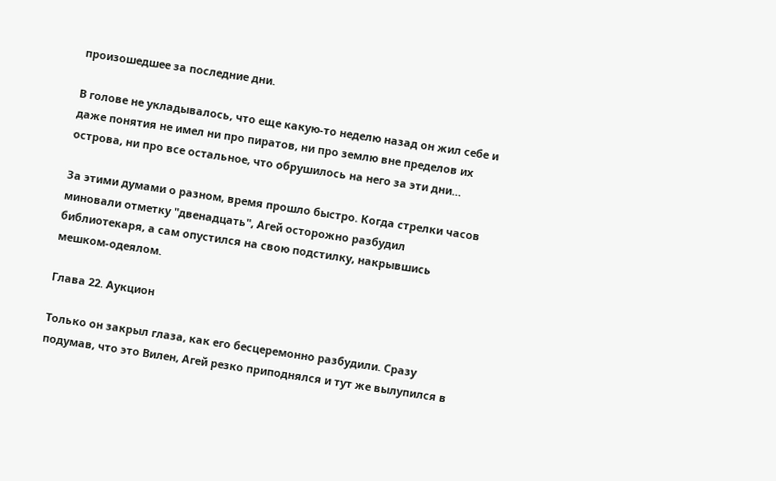произошедшее за последние дни.

В голове не укладывалось, что еще какую-то неделю назад он жил себе и даже понятия не имел ни про пиратов, ни про землю вне пределов их острова, ни про все остальное, что обрушилось на него за эти дни…

За этими думами о разном, время прошло быстро. Когда стрелки часов миновали отметку "двенадцать", Агей осторожно разбудил библиотекаря, а сам опустился на свою подстилку, накрывшись мешком-одеялом.

Глава 22. Аукцион

Только он закрыл глаза, как его бесцеремонно разбудили. Сразу подумав, что это Вилен, Агей резко приподнялся и тут же вылупился в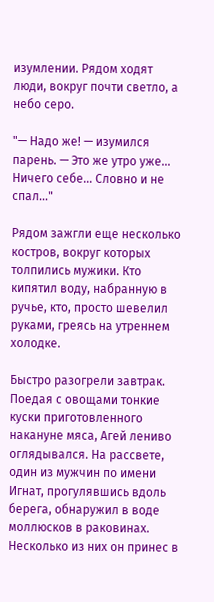изумлении. Рядом ходят люди, вокруг почти светло, а небо серо.

"— Надо же! — изумился парень. — Это же утро уже… Ничего себе… Словно и не спал…"

Рядом зажгли еще несколько костров, вокруг которых толпились мужики. Кто кипятил воду, набранную в ручье, кто, просто шевелил руками, греясь на утреннем холодке.

Быстро разогрели завтрак. Поедая с овощами тонкие куски приготовленного накануне мяса, Агей лениво оглядывался. На рассвете, один из мужчин по имени Игнат, прогулявшись вдоль берега, обнаружил в воде моллюсков в раковинах. Несколько из них он принес в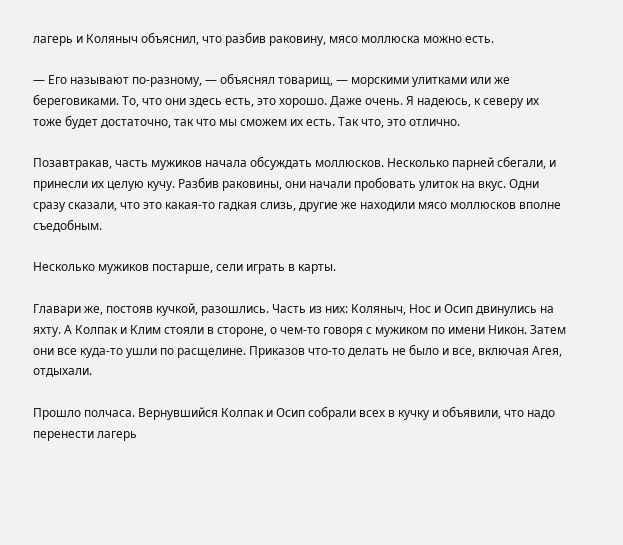лагерь и Коляныч объяснил, что разбив раковину, мясо моллюска можно есть.

— Его называют по-разному, — объяснял товарищ, — морскими улитками или же береговиками. То, что они здесь есть, это хорошо. Даже очень. Я надеюсь, к северу их тоже будет достаточно, так что мы сможем их есть. Так что, это отлично.

Позавтракав, часть мужиков начала обсуждать моллюсков. Несколько парней сбегали, и принесли их целую кучу. Разбив раковины, они начали пробовать улиток на вкус. Одни сразу сказали, что это какая-то гадкая слизь, другие же находили мясо моллюсков вполне съедобным.

Несколько мужиков постарше, сели играть в карты.

Главари же, постояв кучкой, разошлись. Часть из них: Коляныч, Нос и Осип двинулись на яхту. А Колпак и Клим стояли в стороне, о чем-то говоря с мужиком по имени Никон. Затем они все куда-то ушли по расщелине. Приказов что-то делать не было и все, включая Агея, отдыхали.

Прошло полчаса. Вернувшийся Колпак и Осип собрали всех в кучку и объявили, что надо перенести лагерь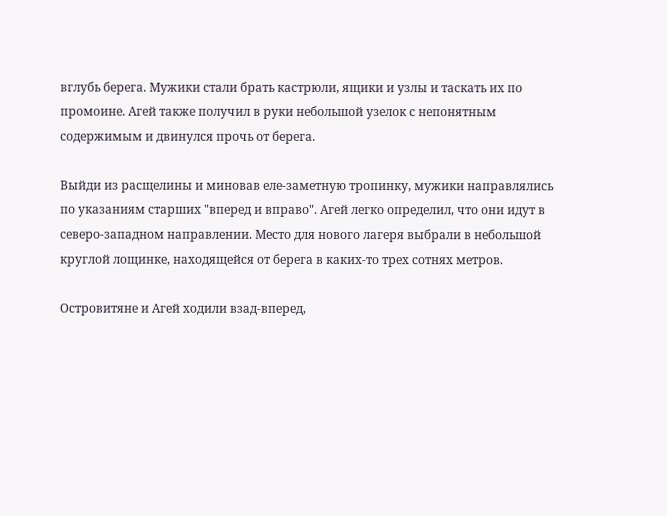вглубь берега. Мужики стали брать кастрюли, ящики и узлы и таскать их по промоине. Агей также получил в руки небольшой узелок с непонятным содержимым и двинулся прочь от берега.

Выйди из расщелины и миновав еле-заметную тропинку, мужики направлялись по указаниям старших "вперед и вправо". Агей легко определил, что они идут в северо-западном направлении. Место для нового лагеря выбрали в небольшой круглой лощинке, находящейся от берега в каких-то трех сотнях метров.

Островитяне и Агей ходили взад-вперед,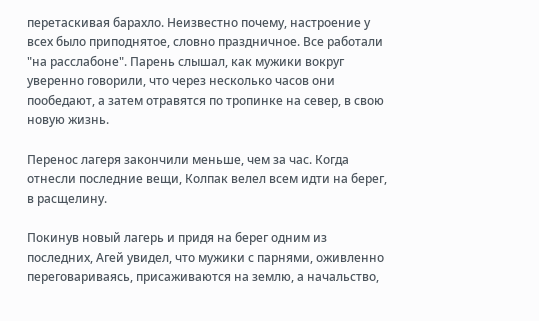перетаскивая барахло. Неизвестно почему, настроение у всех было приподнятое, словно праздничное. Все работали "на расслабоне". Парень слышал, как мужики вокруг уверенно говорили, что через несколько часов они пообедают, а затем отравятся по тропинке на север, в свою новую жизнь.

Перенос лагеря закончили меньше, чем за час. Когда отнесли последние вещи, Колпак велел всем идти на берег, в расщелину.

Покинув новый лагерь и придя на берег одним из последних, Агей увидел, что мужики с парнями, оживленно переговариваясь, присаживаются на землю, а начальство,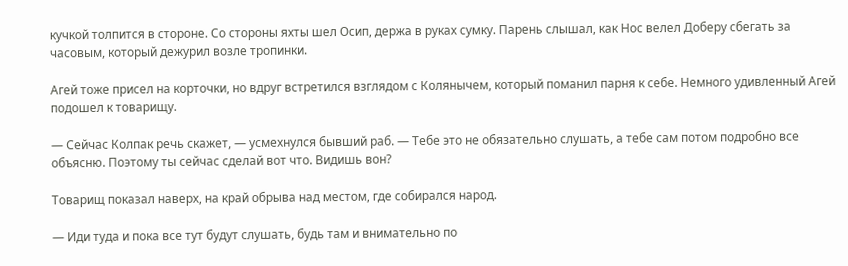кучкой толпится в стороне. Со стороны яхты шел Осип, держа в руках сумку. Парень слышал, как Нос велел Доберу сбегать за часовым, который дежурил возле тропинки.

Агей тоже присел на корточки, но вдруг встретился взглядом с Колянычем, который поманил парня к себе. Немного удивленный Агей подошел к товарищу.

— Сейчас Колпак речь скажет, — усмехнулся бывший раб. — Тебе это не обязательно слушать, а тебе сам потом подробно все объясню. Поэтому ты сейчас сделай вот что. Видишь вон?

Товарищ показал наверх, на край обрыва над местом, где собирался народ.

— Иди туда и пока все тут будут слушать, будь там и внимательно по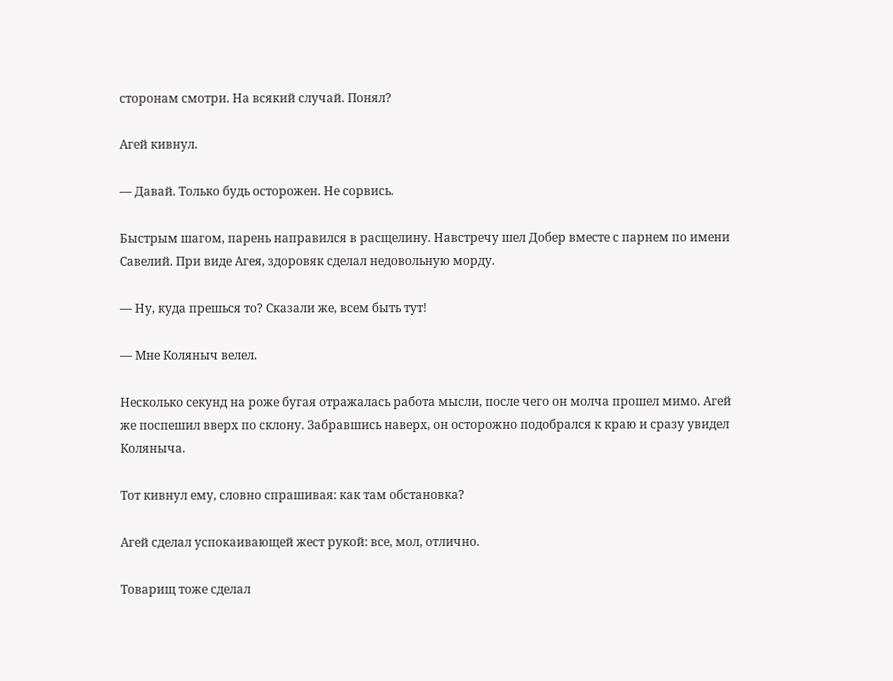сторонам смотри. На всякий случай. Понял?

Агей кивнул.

— Давай. Только будь осторожен. Не сорвись.

Быстрым шагом, парень направился в расщелину. Навстречу шел Добер вместе с парнем по имени Савелий. При виде Агея, здоровяк сделал недовольную морду.

— Ну, куда прешься то? Сказали же, всем быть тут!

— Мне Коляныч велел.

Несколько секунд на роже бугая отражалась работа мысли, после чего он молча прошел мимо. Агей же поспешил вверх по склону. Забравшись наверх, он осторожно подобрался к краю и сразу увидел Коляныча.

Тот кивнул ему, словно спрашивая: как там обстановка?

Агей сделал успокаивающей жест рукой: все, мол, отлично.

Товарищ тоже сделал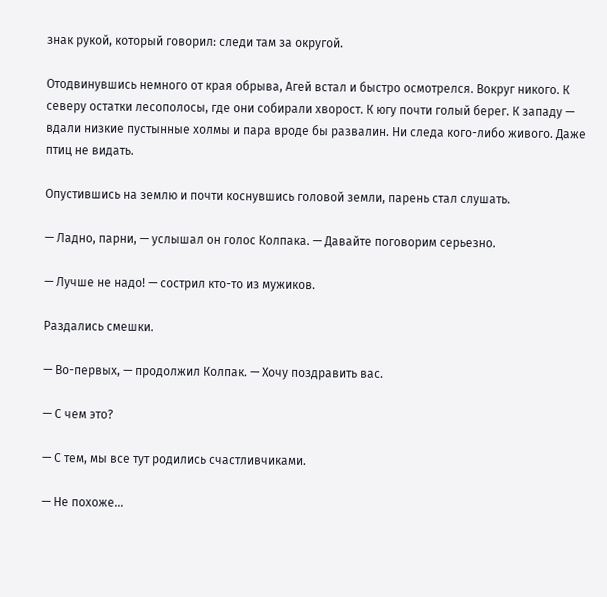знак рукой, который говорил: следи там за округой.

Отодвинувшись немного от края обрыва, Агей встал и быстро осмотрелся. Вокруг никого. К северу остатки лесополосы, где они собирали хворост. К югу почти голый берег. К западу — вдали низкие пустынные холмы и пара вроде бы развалин. Ни следа кого-либо живого. Даже птиц не видать.

Опустившись на землю и почти коснувшись головой земли, парень стал слушать.

— Ладно, парни, — услышал он голос Колпака. — Давайте поговорим серьезно.

— Лучше не надо! — сострил кто-то из мужиков.

Раздались смешки.

— Во-первых, — продолжил Колпак. — Хочу поздравить вас.

— С чем это?

— С тем, мы все тут родились счастливчиками.

— Не похоже…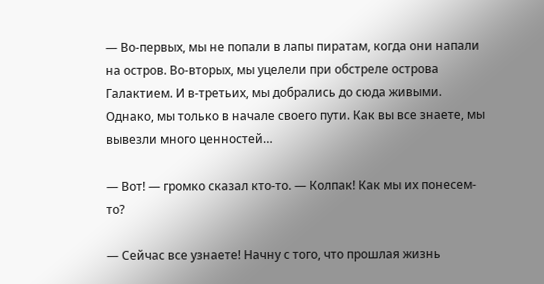— Во-первых, мы не попали в лапы пиратам, когда они напали на остров. Во-вторых, мы уцелели при обстреле острова Галактием. И в-третьих, мы добрались до сюда живыми. Однако, мы только в начале своего пути. Как вы все знаете, мы вывезли много ценностей…

— Вот! — громко сказал кто-то. — Колпак! Как мы их понесем-то?

— Сейчас все узнаете! Начну с того, что прошлая жизнь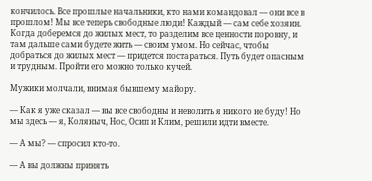кончилось. Все прошлые начальники, кто нами командовал — они все в прошлом! Мы все теперь свободные люди! Каждый — сам себе хозяин. Когда доберемся до жилых мест, то разделим все ценности поровну, и там дальше сами будете жить — своим умом. Но сейчас, чтобы добраться до жилых мест — придется постараться. Путь будет опасным и трудным. Пройти его можно только кучей.

Мужики молчали, внимая бывшему майору.

— Как я уже сказал — вы все свободны и неволить я никого не буду! Но мы здесь — я, Коляныч, Нос, Осип и Клим, решили идти вместе.

— А мы? — спросил кто-то.

— А вы должны принять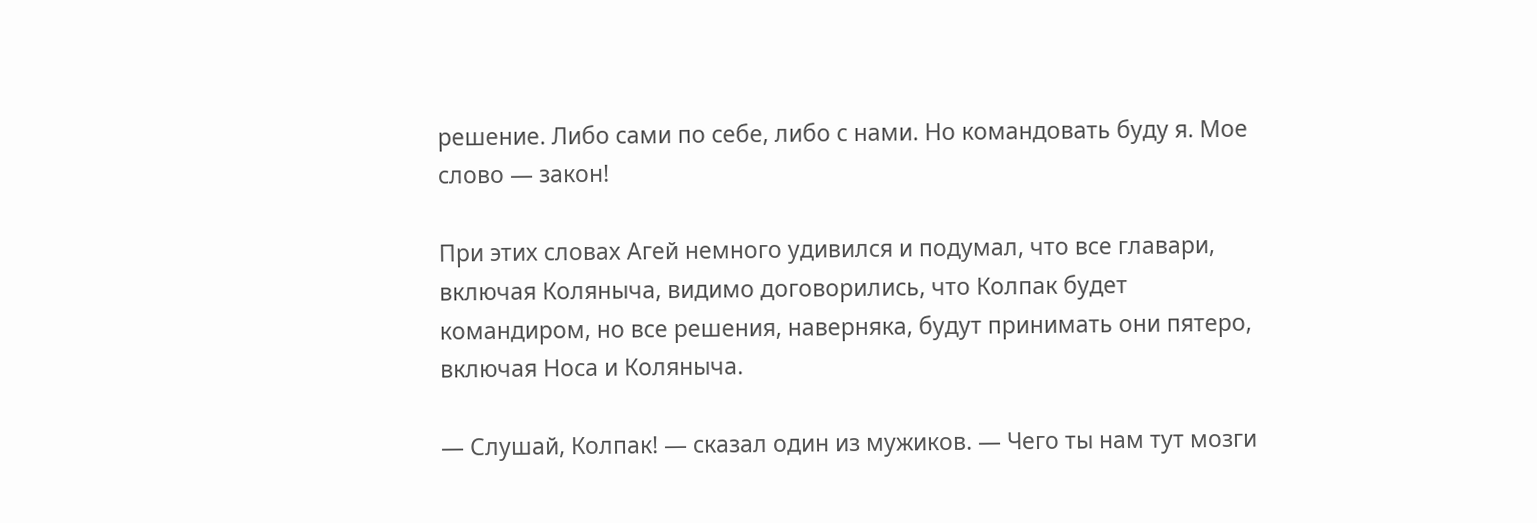решение. Либо сами по себе, либо с нами. Но командовать буду я. Мое слово — закон!

При этих словах Агей немного удивился и подумал, что все главари, включая Коляныча, видимо договорились, что Колпак будет командиром, но все решения, наверняка, будут принимать они пятеро, включая Носа и Коляныча.

— Слушай, Колпак! — сказал один из мужиков. — Чего ты нам тут мозги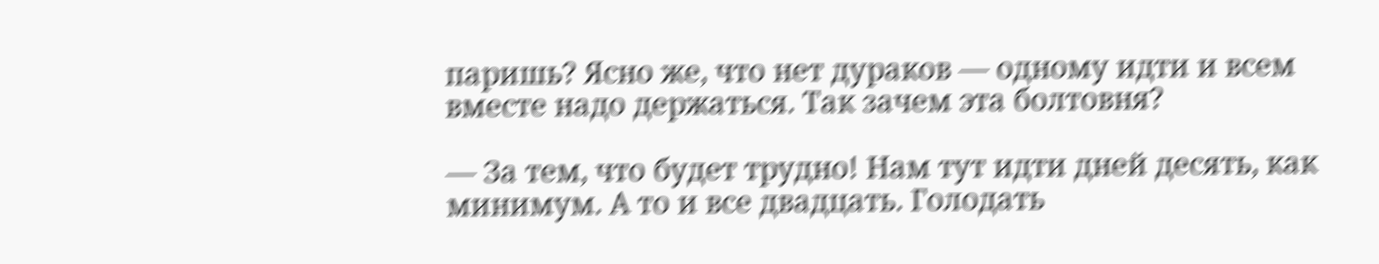паришь? Ясно же, что нет дураков — одному идти и всем вместе надо держаться. Так зачем эта болтовня?

— За тем, что будет трудно! Нам тут идти дней десять, как минимум. А то и все двадцать. Голодать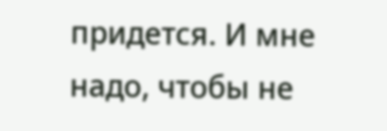придется. И мне надо, чтобы не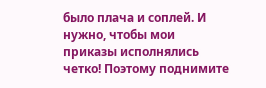было плача и соплей. И нужно, чтобы мои приказы исполнялись четко! Поэтому поднимите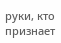руки, кто признает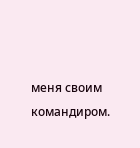меня своим командиром.